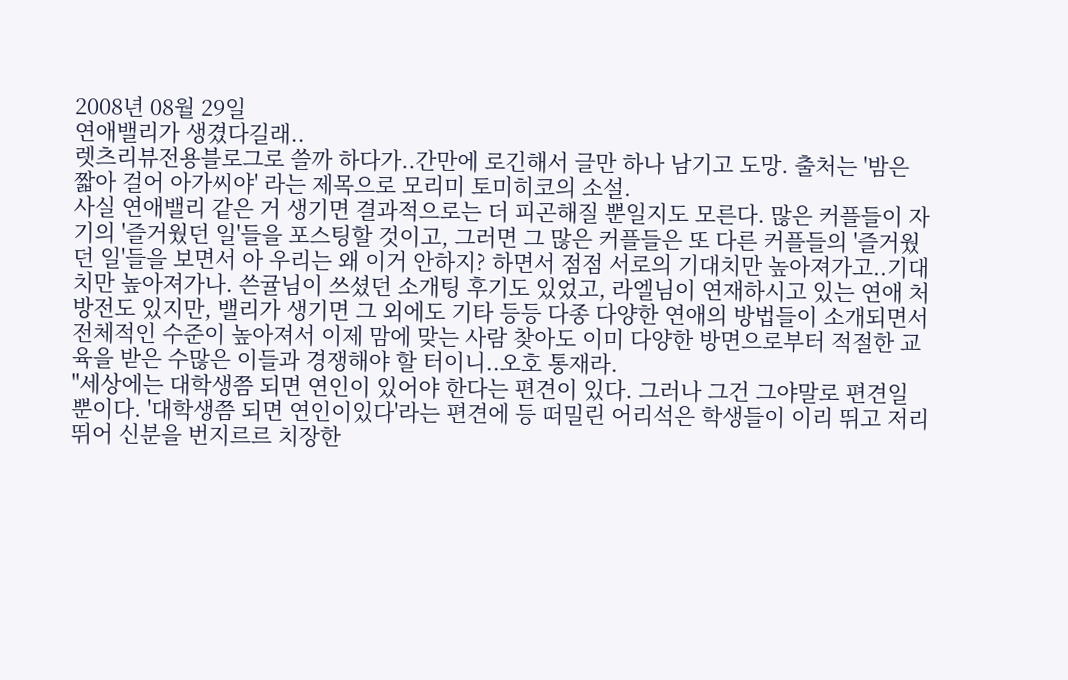2008년 08월 29일
연애밸리가 생겼다길래..
렛츠리뷰전용블로그로 쓸까 하다가..간만에 로긴해서 글만 하나 남기고 도망. 출처는 '밤은 짧아 걸어 아가씨야' 라는 제목으로 모리미 토미히코의 소설.
사실 연애밸리 같은 거 생기면 결과적으로는 더 피곤해질 뿐일지도 모른다. 많은 커플들이 자기의 '즐거웠던 일'들을 포스팅할 것이고, 그러면 그 많은 커플들은 또 다른 커플들의 '즐거웠던 일'들을 보면서 아 우리는 왜 이거 안하지? 하면서 점점 서로의 기대치만 높아져가고..기대치만 높아져가나. 쓴귤님이 쓰셨던 소개팅 후기도 있었고, 라엘님이 연재하시고 있는 연애 처방전도 있지만, 밸리가 생기면 그 외에도 기타 등등 다종 다양한 연애의 방법들이 소개되면서 전체적인 수준이 높아져서 이제 맘에 맞는 사람 찾아도 이미 다양한 방면으로부터 적절한 교육을 받은 수많은 이들과 경쟁해야 할 터이니..오호 통재라.
"세상에는 대학생쯤 되면 연인이 있어야 한다는 편견이 있다. 그러나 그건 그야말로 편견일 뿐이다. '대학생쯤 되면 연인이있다'라는 편견에 등 떠밀린 어리석은 학생들이 이리 뛰고 저리 뛰어 신분을 번지르르 치장한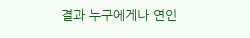결과 누구에게나 연인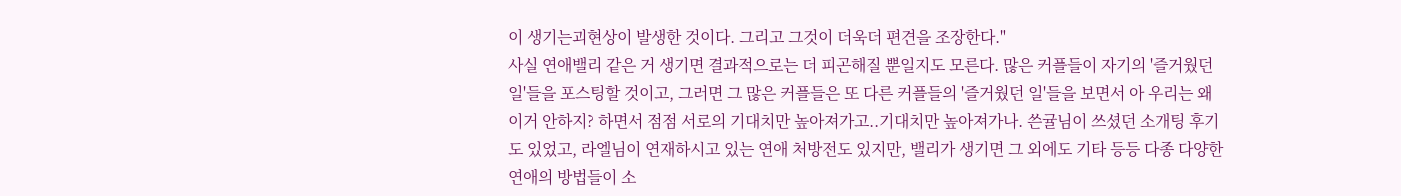이 생기는괴현상이 발생한 것이다. 그리고 그것이 더욱더 편견을 조장한다."
사실 연애밸리 같은 거 생기면 결과적으로는 더 피곤해질 뿐일지도 모른다. 많은 커플들이 자기의 '즐거웠던 일'들을 포스팅할 것이고, 그러면 그 많은 커플들은 또 다른 커플들의 '즐거웠던 일'들을 보면서 아 우리는 왜 이거 안하지? 하면서 점점 서로의 기대치만 높아져가고..기대치만 높아져가나. 쓴귤님이 쓰셨던 소개팅 후기도 있었고, 라엘님이 연재하시고 있는 연애 처방전도 있지만, 밸리가 생기면 그 외에도 기타 등등 다종 다양한 연애의 방법들이 소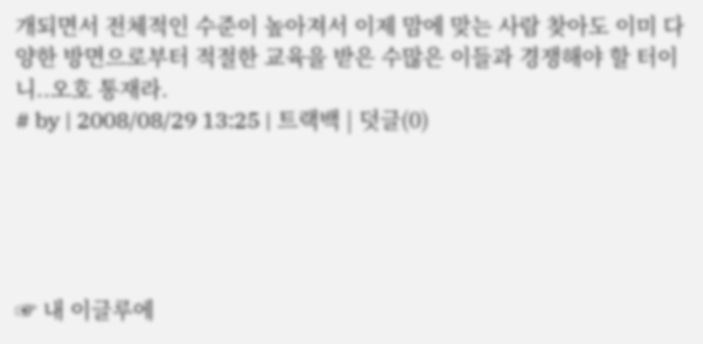개되면서 전체적인 수준이 높아져서 이제 맘에 맞는 사람 찾아도 이미 다양한 방면으로부터 적절한 교육을 받은 수많은 이들과 경쟁해야 할 터이니..오호 통재라.
# by | 2008/08/29 13:25 | 트랙백 | 덧글(0)





☞ 내 이글루에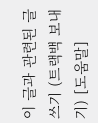이 글과 관련된 글 쓰기 (트랙백 보내기) [도움말]